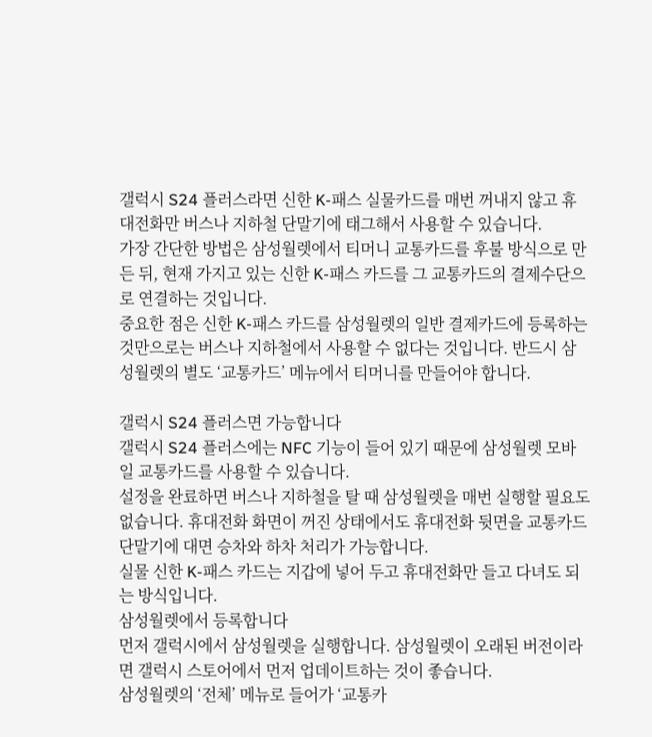갤럭시 S24 플러스라면 신한 K-패스 실물카드를 매번 꺼내지 않고 휴대전화만 버스나 지하철 단말기에 태그해서 사용할 수 있습니다.
가장 간단한 방법은 삼성월렛에서 티머니 교통카드를 후불 방식으로 만든 뒤, 현재 가지고 있는 신한 K-패스 카드를 그 교통카드의 결제수단으로 연결하는 것입니다.
중요한 점은 신한 K-패스 카드를 삼성월렛의 일반 결제카드에 등록하는 것만으로는 버스나 지하철에서 사용할 수 없다는 것입니다. 반드시 삼성월렛의 별도 ‘교통카드’ 메뉴에서 티머니를 만들어야 합니다.

갤럭시 S24 플러스면 가능합니다
갤럭시 S24 플러스에는 NFC 기능이 들어 있기 때문에 삼성월렛 모바일 교통카드를 사용할 수 있습니다.
설정을 완료하면 버스나 지하철을 탈 때 삼성월렛을 매번 실행할 필요도 없습니다. 휴대전화 화면이 꺼진 상태에서도 휴대전화 뒷면을 교통카드 단말기에 대면 승차와 하차 처리가 가능합니다.
실물 신한 K-패스 카드는 지갑에 넣어 두고 휴대전화만 들고 다녀도 되는 방식입니다.
삼성월렛에서 등록합니다
먼저 갤럭시에서 삼성월렛을 실행합니다. 삼성월렛이 오래된 버전이라면 갤럭시 스토어에서 먼저 업데이트하는 것이 좋습니다.
삼성월렛의 ‘전체’ 메뉴로 들어가 ‘교통카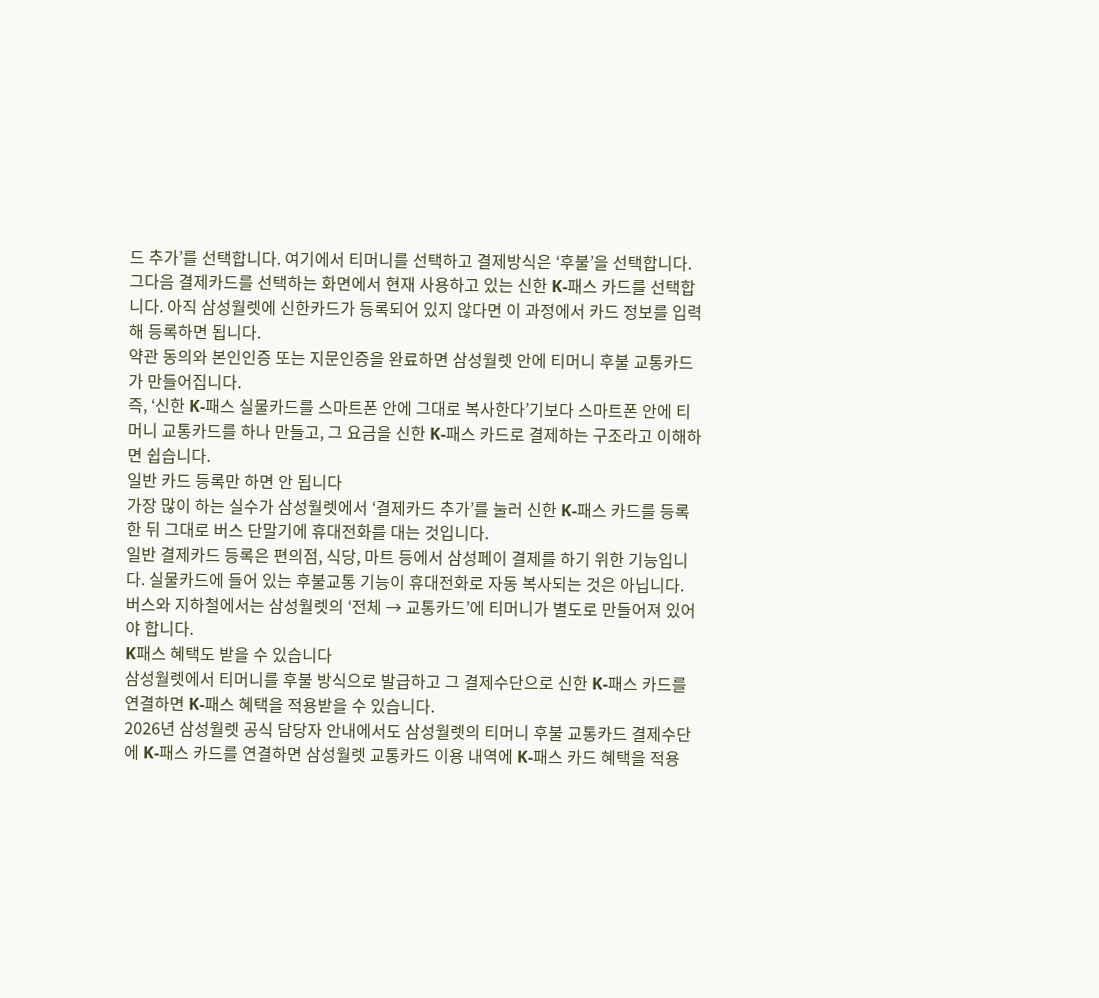드 추가’를 선택합니다. 여기에서 티머니를 선택하고 결제방식은 ‘후불’을 선택합니다.
그다음 결제카드를 선택하는 화면에서 현재 사용하고 있는 신한 K-패스 카드를 선택합니다. 아직 삼성월렛에 신한카드가 등록되어 있지 않다면 이 과정에서 카드 정보를 입력해 등록하면 됩니다.
약관 동의와 본인인증 또는 지문인증을 완료하면 삼성월렛 안에 티머니 후불 교통카드가 만들어집니다.
즉, ‘신한 K-패스 실물카드를 스마트폰 안에 그대로 복사한다’기보다 스마트폰 안에 티머니 교통카드를 하나 만들고, 그 요금을 신한 K-패스 카드로 결제하는 구조라고 이해하면 쉽습니다.
일반 카드 등록만 하면 안 됩니다
가장 많이 하는 실수가 삼성월렛에서 ‘결제카드 추가’를 눌러 신한 K-패스 카드를 등록한 뒤 그대로 버스 단말기에 휴대전화를 대는 것입니다.
일반 결제카드 등록은 편의점, 식당, 마트 등에서 삼성페이 결제를 하기 위한 기능입니다. 실물카드에 들어 있는 후불교통 기능이 휴대전화로 자동 복사되는 것은 아닙니다.
버스와 지하철에서는 삼성월렛의 ‘전체 → 교통카드’에 티머니가 별도로 만들어져 있어야 합니다.
K패스 혜택도 받을 수 있습니다
삼성월렛에서 티머니를 후불 방식으로 발급하고 그 결제수단으로 신한 K-패스 카드를 연결하면 K-패스 혜택을 적용받을 수 있습니다.
2026년 삼성월렛 공식 담당자 안내에서도 삼성월렛의 티머니 후불 교통카드 결제수단에 K-패스 카드를 연결하면 삼성월렛 교통카드 이용 내역에 K-패스 카드 혜택을 적용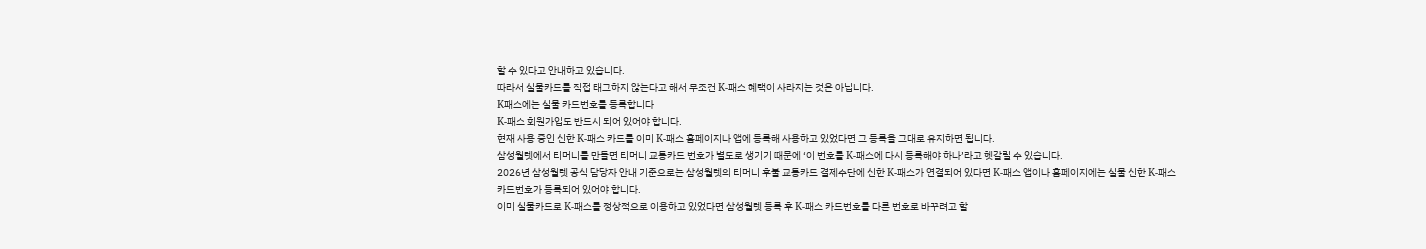할 수 있다고 안내하고 있습니다.
따라서 실물카드를 직접 태그하지 않는다고 해서 무조건 K-패스 혜택이 사라지는 것은 아닙니다.
K패스에는 실물 카드번호를 등록합니다
K-패스 회원가입도 반드시 되어 있어야 합니다.
현재 사용 중인 신한 K-패스 카드를 이미 K-패스 홈페이지나 앱에 등록해 사용하고 있었다면 그 등록을 그대로 유지하면 됩니다.
삼성월렛에서 티머니를 만들면 티머니 교통카드 번호가 별도로 생기기 때문에 ‘이 번호를 K-패스에 다시 등록해야 하나’라고 헷갈릴 수 있습니다.
2026년 삼성월렛 공식 담당자 안내 기준으로는 삼성월렛의 티머니 후불 교통카드 결제수단에 신한 K-패스가 연결되어 있다면 K-패스 앱이나 홈페이지에는 실물 신한 K-패스 카드번호가 등록되어 있어야 합니다.
이미 실물카드로 K-패스를 정상적으로 이용하고 있었다면 삼성월렛 등록 후 K-패스 카드번호를 다른 번호로 바꾸려고 할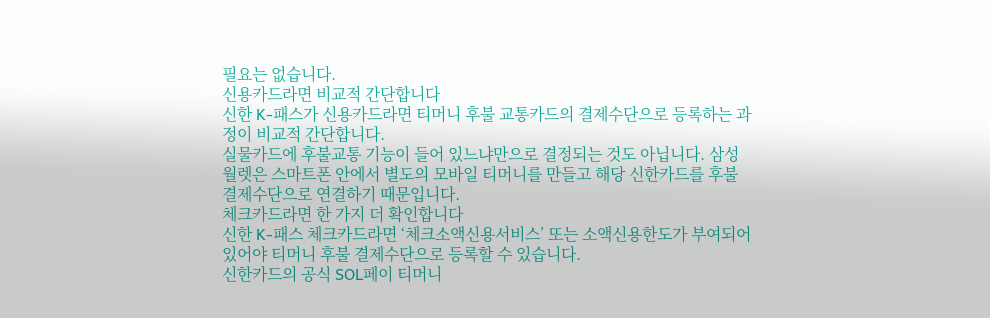필요는 없습니다.
신용카드라면 비교적 간단합니다
신한 K-패스가 신용카드라면 티머니 후불 교통카드의 결제수단으로 등록하는 과정이 비교적 간단합니다.
실물카드에 후불교통 기능이 들어 있느냐만으로 결정되는 것도 아닙니다. 삼성월렛은 스마트폰 안에서 별도의 모바일 티머니를 만들고 해당 신한카드를 후불 결제수단으로 연결하기 때문입니다.
체크카드라면 한 가지 더 확인합니다
신한 K-패스 체크카드라면 ‘체크소액신용서비스’ 또는 소액신용한도가 부여되어 있어야 티머니 후불 결제수단으로 등록할 수 있습니다.
신한카드의 공식 SOL페이 티머니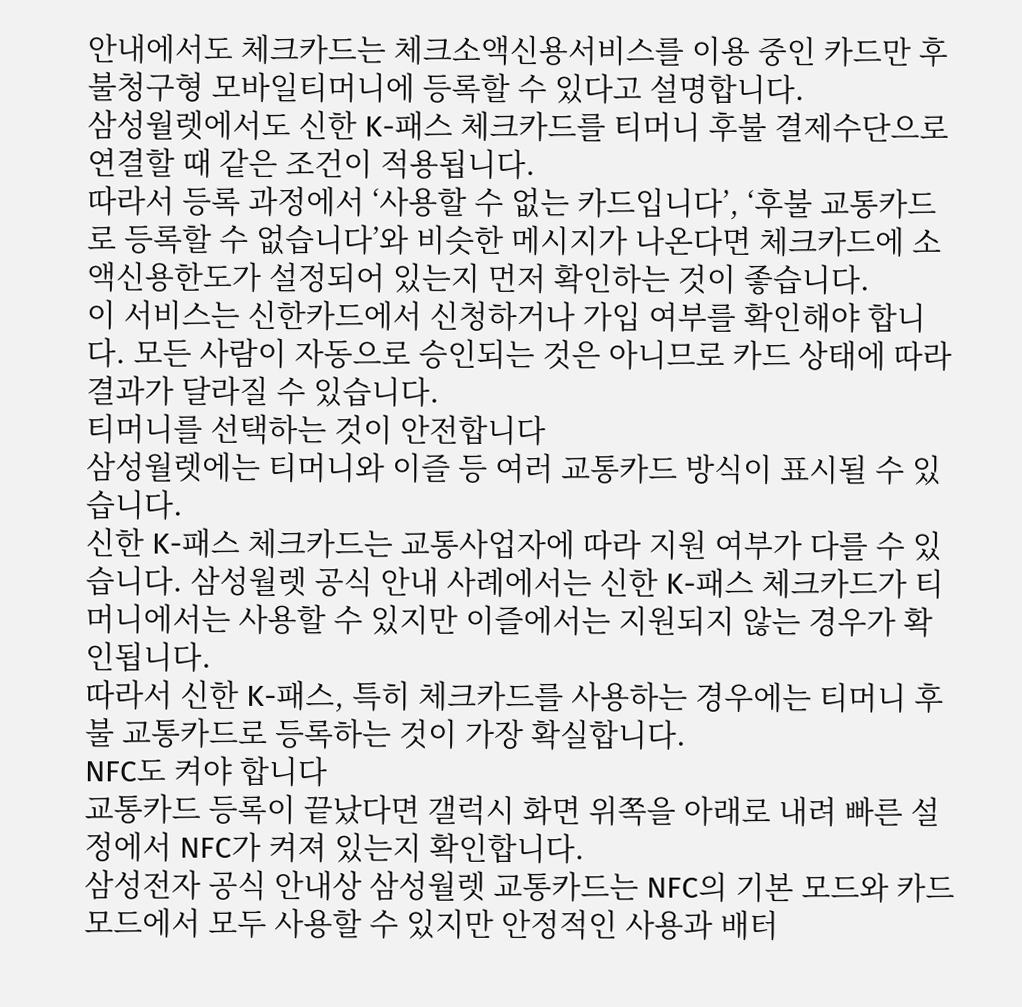안내에서도 체크카드는 체크소액신용서비스를 이용 중인 카드만 후불청구형 모바일티머니에 등록할 수 있다고 설명합니다.
삼성월렛에서도 신한 K-패스 체크카드를 티머니 후불 결제수단으로 연결할 때 같은 조건이 적용됩니다.
따라서 등록 과정에서 ‘사용할 수 없는 카드입니다’, ‘후불 교통카드로 등록할 수 없습니다’와 비슷한 메시지가 나온다면 체크카드에 소액신용한도가 설정되어 있는지 먼저 확인하는 것이 좋습니다.
이 서비스는 신한카드에서 신청하거나 가입 여부를 확인해야 합니다. 모든 사람이 자동으로 승인되는 것은 아니므로 카드 상태에 따라 결과가 달라질 수 있습니다.
티머니를 선택하는 것이 안전합니다
삼성월렛에는 티머니와 이즐 등 여러 교통카드 방식이 표시될 수 있습니다.
신한 K-패스 체크카드는 교통사업자에 따라 지원 여부가 다를 수 있습니다. 삼성월렛 공식 안내 사례에서는 신한 K-패스 체크카드가 티머니에서는 사용할 수 있지만 이즐에서는 지원되지 않는 경우가 확인됩니다.
따라서 신한 K-패스, 특히 체크카드를 사용하는 경우에는 티머니 후불 교통카드로 등록하는 것이 가장 확실합니다.
NFC도 켜야 합니다
교통카드 등록이 끝났다면 갤럭시 화면 위쪽을 아래로 내려 빠른 설정에서 NFC가 켜져 있는지 확인합니다.
삼성전자 공식 안내상 삼성월렛 교통카드는 NFC의 기본 모드와 카드 모드에서 모두 사용할 수 있지만 안정적인 사용과 배터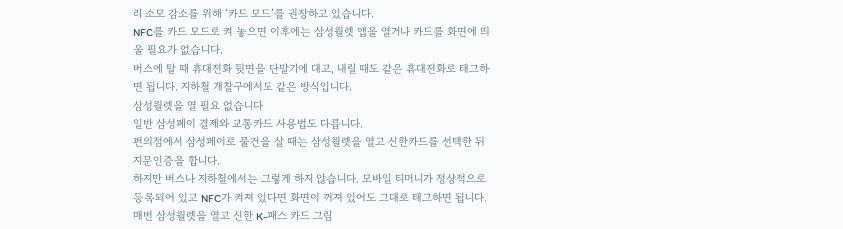리 소모 감소를 위해 ‘카드 모드’를 권장하고 있습니다.
NFC를 카드 모드로 켜 놓으면 이후에는 삼성월렛 앱을 열거나 카드를 화면에 띄울 필요가 없습니다.
버스에 탈 때 휴대전화 뒷면을 단말기에 대고, 내릴 때도 같은 휴대전화로 태그하면 됩니다. 지하철 개찰구에서도 같은 방식입니다.
삼성월렛을 열 필요 없습니다
일반 삼성페이 결제와 교통카드 사용법도 다릅니다.
편의점에서 삼성페이로 물건을 살 때는 삼성월렛을 열고 신한카드를 선택한 뒤 지문인증을 합니다.
하지만 버스나 지하철에서는 그렇게 하지 않습니다. 모바일 티머니가 정상적으로 등록되어 있고 NFC가 켜져 있다면 화면이 꺼져 있어도 그대로 태그하면 됩니다.
매번 삼성월렛을 열고 신한 K-패스 카드 그림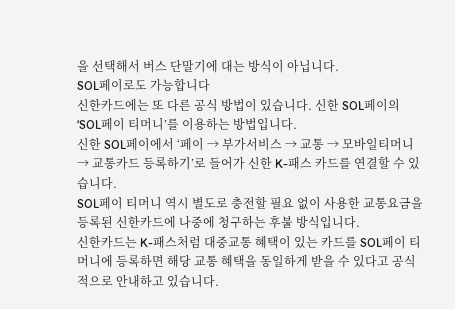을 선택해서 버스 단말기에 대는 방식이 아닙니다.
SOL페이로도 가능합니다
신한카드에는 또 다른 공식 방법이 있습니다. 신한 SOL페이의 ‘SOL페이 티머니’를 이용하는 방법입니다.
신한 SOL페이에서 ‘페이 → 부가서비스 → 교통 → 모바일티머니 → 교통카드 등록하기’로 들어가 신한 K-패스 카드를 연결할 수 있습니다.
SOL페이 티머니 역시 별도로 충전할 필요 없이 사용한 교통요금을 등록된 신한카드에 나중에 청구하는 후불 방식입니다.
신한카드는 K-패스처럼 대중교통 혜택이 있는 카드를 SOL페이 티머니에 등록하면 해당 교통 혜택을 동일하게 받을 수 있다고 공식적으로 안내하고 있습니다.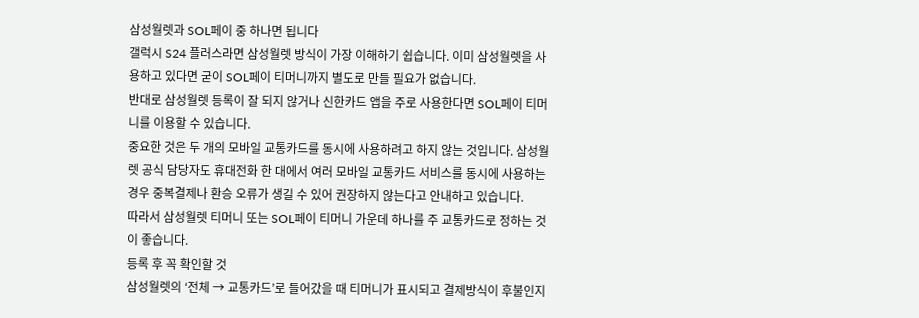삼성월렛과 SOL페이 중 하나면 됩니다
갤럭시 S24 플러스라면 삼성월렛 방식이 가장 이해하기 쉽습니다. 이미 삼성월렛을 사용하고 있다면 굳이 SOL페이 티머니까지 별도로 만들 필요가 없습니다.
반대로 삼성월렛 등록이 잘 되지 않거나 신한카드 앱을 주로 사용한다면 SOL페이 티머니를 이용할 수 있습니다.
중요한 것은 두 개의 모바일 교통카드를 동시에 사용하려고 하지 않는 것입니다. 삼성월렛 공식 담당자도 휴대전화 한 대에서 여러 모바일 교통카드 서비스를 동시에 사용하는 경우 중복결제나 환승 오류가 생길 수 있어 권장하지 않는다고 안내하고 있습니다.
따라서 삼성월렛 티머니 또는 SOL페이 티머니 가운데 하나를 주 교통카드로 정하는 것이 좋습니다.
등록 후 꼭 확인할 것
삼성월렛의 ‘전체 → 교통카드’로 들어갔을 때 티머니가 표시되고 결제방식이 후불인지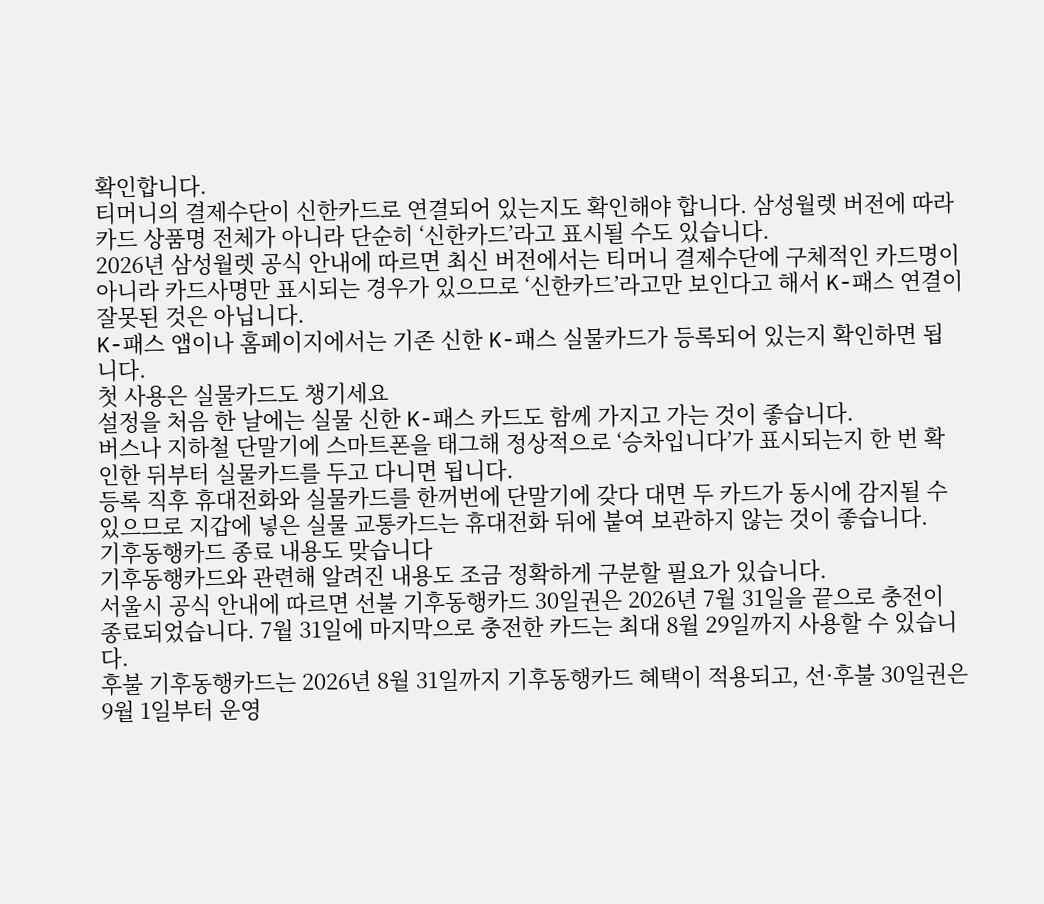확인합니다.
티머니의 결제수단이 신한카드로 연결되어 있는지도 확인해야 합니다. 삼성월렛 버전에 따라 카드 상품명 전체가 아니라 단순히 ‘신한카드’라고 표시될 수도 있습니다.
2026년 삼성월렛 공식 안내에 따르면 최신 버전에서는 티머니 결제수단에 구체적인 카드명이 아니라 카드사명만 표시되는 경우가 있으므로 ‘신한카드’라고만 보인다고 해서 K-패스 연결이 잘못된 것은 아닙니다.
K-패스 앱이나 홈페이지에서는 기존 신한 K-패스 실물카드가 등록되어 있는지 확인하면 됩니다.
첫 사용은 실물카드도 챙기세요
설정을 처음 한 날에는 실물 신한 K-패스 카드도 함께 가지고 가는 것이 좋습니다.
버스나 지하철 단말기에 스마트폰을 태그해 정상적으로 ‘승차입니다’가 표시되는지 한 번 확인한 뒤부터 실물카드를 두고 다니면 됩니다.
등록 직후 휴대전화와 실물카드를 한꺼번에 단말기에 갖다 대면 두 카드가 동시에 감지될 수 있으므로 지갑에 넣은 실물 교통카드는 휴대전화 뒤에 붙여 보관하지 않는 것이 좋습니다.
기후동행카드 종료 내용도 맞습니다
기후동행카드와 관련해 알려진 내용도 조금 정확하게 구분할 필요가 있습니다.
서울시 공식 안내에 따르면 선불 기후동행카드 30일권은 2026년 7월 31일을 끝으로 충전이 종료되었습니다. 7월 31일에 마지막으로 충전한 카드는 최대 8월 29일까지 사용할 수 있습니다.
후불 기후동행카드는 2026년 8월 31일까지 기후동행카드 혜택이 적용되고, 선·후불 30일권은 9월 1일부터 운영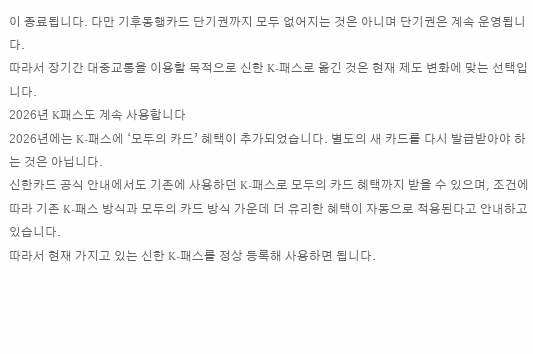이 종료됩니다. 다만 기후동행카드 단기권까지 모두 없어지는 것은 아니며 단기권은 계속 운영됩니다.
따라서 장기간 대중교통을 이용할 목적으로 신한 K-패스로 옮긴 것은 현재 제도 변화에 맞는 선택입니다.
2026년 K패스도 계속 사용합니다
2026년에는 K-패스에 ‘모두의 카드’ 혜택이 추가되었습니다. 별도의 새 카드를 다시 발급받아야 하는 것은 아닙니다.
신한카드 공식 안내에서도 기존에 사용하던 K-패스로 모두의 카드 혜택까지 받을 수 있으며, 조건에 따라 기존 K-패스 방식과 모두의 카드 방식 가운데 더 유리한 혜택이 자동으로 적용된다고 안내하고 있습니다.
따라서 현재 가지고 있는 신한 K-패스를 정상 등록해 사용하면 됩니다.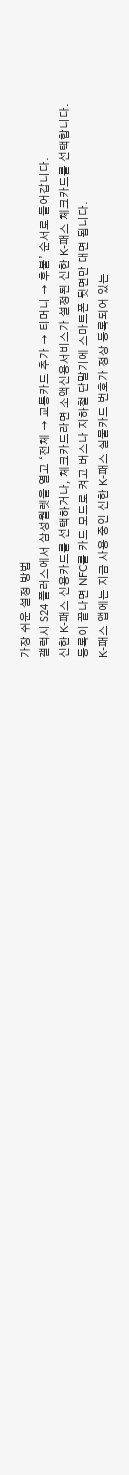가장 쉬운 설정 방법
갤럭시 S24 플러스에서 삼성월렛을 열고 ‘전체 → 교통카드 추가 → 티머니 → 후불’ 순서로 들어갑니다.
신한 K-패스 신용카드를 선택하거나, 체크카드라면 소액신용서비스가 설정된 신한 K-패스 체크카드를 선택합니다.
등록이 끝나면 NFC를 카드 모드로 켜고 버스나 지하철 단말기에 스마트폰 뒷면만 대면 됩니다.
K-패스 앱에는 지금 사용 중인 신한 K-패스 실물카드 번호가 정상 등록되어 있는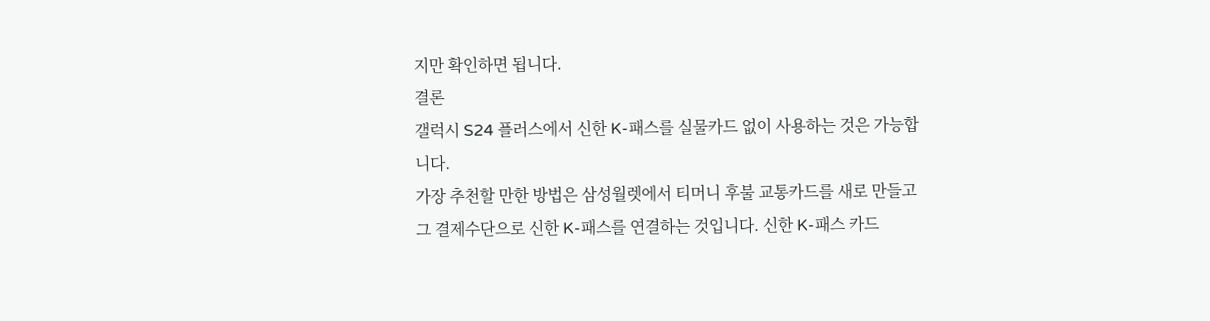지만 확인하면 됩니다.
결론
갤럭시 S24 플러스에서 신한 K-패스를 실물카드 없이 사용하는 것은 가능합니다.
가장 추천할 만한 방법은 삼성월렛에서 티머니 후불 교통카드를 새로 만들고 그 결제수단으로 신한 K-패스를 연결하는 것입니다. 신한 K-패스 카드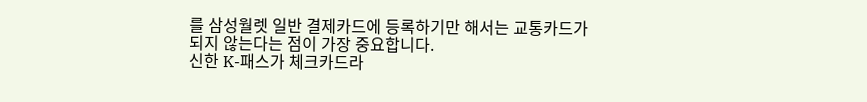를 삼성월렛 일반 결제카드에 등록하기만 해서는 교통카드가 되지 않는다는 점이 가장 중요합니다.
신한 K-패스가 체크카드라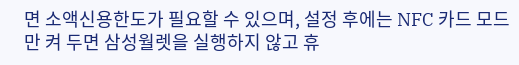면 소액신용한도가 필요할 수 있으며, 설정 후에는 NFC 카드 모드만 켜 두면 삼성월렛을 실행하지 않고 휴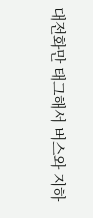대전화만 태그해서 버스와 지하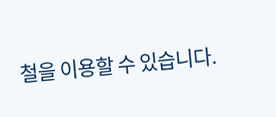철을 이용할 수 있습니다.